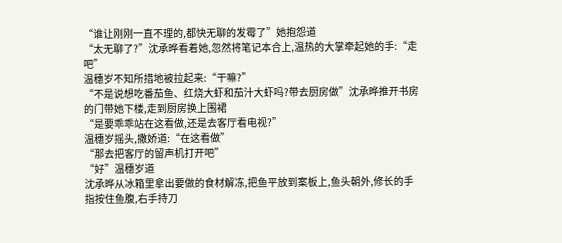“谁让刚刚一直不理的,都快无聊的发霉了”她抱怨道
“太无聊了?”沈承晔看着她,忽然将笔记本合上,温热的大掌牵起她的手:“走吧”
温穗岁不知所措地被拉起来:“干嘛?”
“不是说想吃番茄鱼、红烧大虾和茄汁大虾吗?带去厨房做”沈承晔推开书房的门带她下楼,走到厨房换上围裙
“是要乖乖站在这看做,还是去客厅看电视?”
温穗岁摇头,撒娇道:“在这看做”
“那去把客厅的留声机打开吧”
“好”温穗岁道
沈承晔从冰箱里拿出要做的食材解冻,把鱼平放到案板上,鱼头朝外,修长的手指按住鱼腹,右手持刀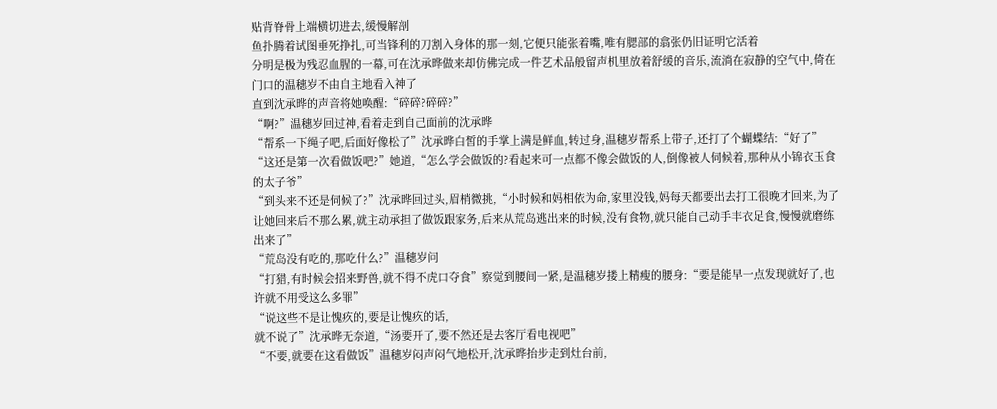贴背脊骨上端横切进去,缓慢解剖
鱼扑腾着试图垂死挣扎,可当锋利的刀割入身体的那一刻,它便只能张着嘴,唯有腮部的翕张仍旧证明它活着
分明是极为残忍血腥的一幕,可在沈承晔做来却仿佛完成一件艺术品般留声机里放着舒缓的音乐,流淌在寂静的空气中,倚在门口的温穗岁不由自主地看入神了
直到沈承晔的声音将她唤醒:“碎碎?碎碎?”
“啊?”温穗岁回过神,看着走到自己面前的沈承晔
“帮系一下绳子吧,后面好像松了”沈承晔白皙的手掌上满是鲜血,转过身,温穗岁帮系上带子,还打了个蝴蝶结:“好了”
“这还是第一次看做饭吧?”她道,“怎么学会做饭的?看起来可一点都不像会做饭的人,倒像被人伺候着,那种从小锦衣玉食的太子爷”
“到头来不还是伺候了?”沈承晔回过头,眉梢微挑,“小时候和妈相依为命,家里没钱,妈每天都要出去打工很晚才回来,为了让她回来后不那么累,就主动承担了做饭跟家务,后来从荒岛逃出来的时候,没有食物,就只能自己动手丰衣足食,慢慢就磨练出来了”
“荒岛没有吃的,那吃什么?”温穗岁问
“打猎,有时候会招来野兽,就不得不虎口夺食”察觉到腰间一紧,是温穗岁搂上精瘦的腰身:“要是能早一点发现就好了,也许就不用受这么多罪”
“说这些不是让愧疚的,要是让愧疚的话,
就不说了”沈承晔无奈道,“汤要开了,要不然还是去客厅看电视吧”
“不要,就要在这看做饭”温穗岁闷声闷气地松开,沈承晔抬步走到灶台前,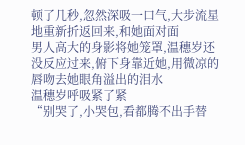顿了几秒,忽然深吸一口气,大步流星地重新折返回来,和她面对面
男人高大的身影将她笼罩,温穗岁还没反应过来,俯下身靠近她,用微凉的唇吻去她眼角溢出的泪水
温穗岁呼吸紧了紧
“别哭了,小哭包,看都腾不出手替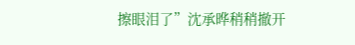擦眼泪了”沈承晔稍稍撤开